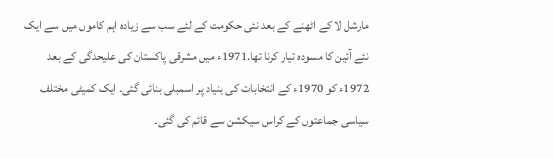مارشل لا کے اٹھنے کے بعد نئی حکومت کے لئے سب سے زیادہ اہم کاموں میں سے ایک نئے آئین کا مسودہ تیار کرنا تھا.1971ء میں مشرقی پاکستان کی علیحدگی کے بعد 1972ء کو 1970ء کے انتخابات کی بنیاد پر اسمبلی بنائی گئی۔ ایک کمیٹی مختلف سیاسی جماعتوں کے کراس سیکشن سے قائم کی گئی۔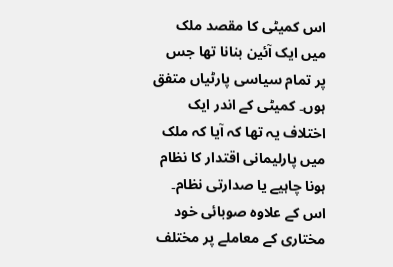اس کمیٹی کا مقصد ملک میں ایک آئین بنانا تھا جس پر تمام سیاسی پارٹیاں متفق ہوں۔ کمیٹی کے اندر ایک اختلاف یہ تھا کہ آیا کہ ملک میں پارلیمانی اقتدار کا نظام ہونا چاہیے یا صدارتی نظام۔ اس کے علاوہ صوبائی خود مختاری کے معاملے پر مختلف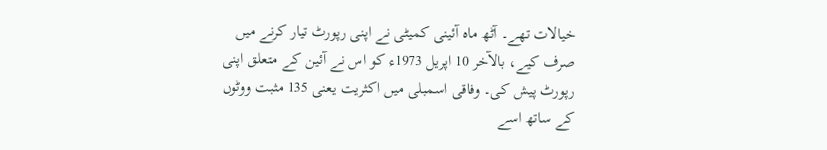خیالات تھے۔ آٹھ ماہ آئینی کمیٹی نے اپنی رپورٹ تیار کرنے میں صرف کیے، بالآخر 10 اپریل 1973ء کو اس نے آئین کے متعلق اپنی رپورٹ پیش کی۔ وفاقی اسمبلی میں اکثریت یعنی 135 مثبت ووٹوں کے ساتھ اسے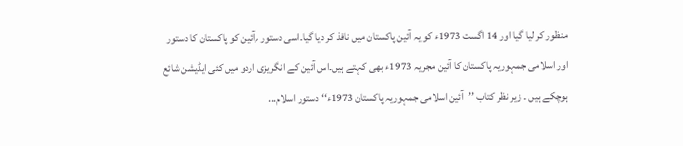منظور کر لیا گیا اور 14 اگست 1973ء کو یہ آئین پاکستان میں نافذ کر دیا گیا۔اسی دستور ؍آئین کو پاکستان کا دستور اور اسلامی جمہوریہ پاکستان کا آئین مجریہ 1973ء بھی کہتے ہیں۔اس آئین کے انگریزی اردو میں کئی ایڈیشن شائع ہوچکے ہیں ۔ زیر نظر کتاب ’’آئین اسلامی جمہوریہ پاکستان 1973ء‘‘ دستور اسلام...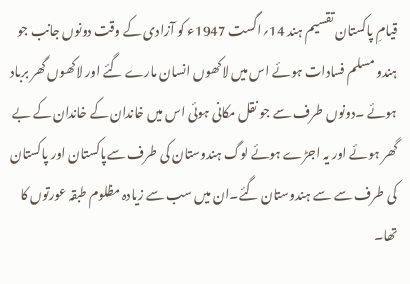قیامِ پاکستان تقسیم ہند 14؍اگست 1947ء کو آزادی کے وقت دونوں جانب جو ہندو مسلم فسادات ہوئے اس میں لاکھوں انسان مارے گئے اور لاکھوں گھر برباد ہوئے ۔دونوں طرف سے جو نقل مکانی ہوئی اس میں خاندان کے خاندان کے بے گھر ہوئے اور یہ اجڑے ہوئے لوگ ہندوستان کی طرف سےپاکستان اور پاکستان کی طرف سے سے ہندوستان گئے۔ان میں سب سے زیادہ مظلوم طبقہ عورتوں کا تھا۔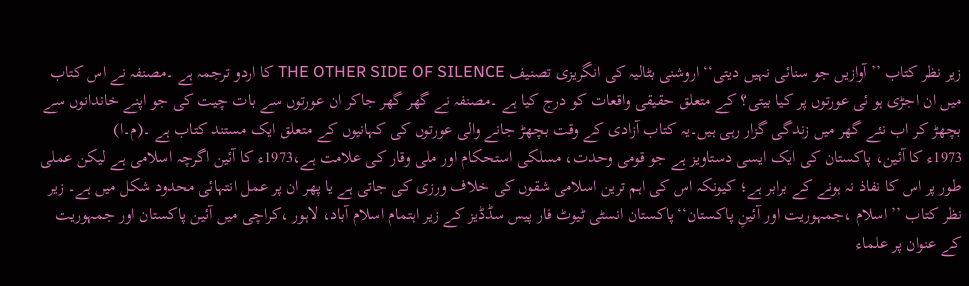زیر نظر کتاب ’’آوازیں جو سنائی نہیں دیتی‘‘ اروشنی بٹالیہ کی انگریزی تصنیف THE OTHER SIDE OF SILENCE کا اردو ترجمہ ہے ۔مصنفہ نے اس کتاب میں ان اجڑی ہو ئی عورتوں پر کیا بیتی؟ کے متعلق حقیقی واقعات کو درج کیا ہے ۔مصنفہ نے گھر گھر جاکر ان عورتوں سے بات چیت کی جو اپنے خاندانوں سے بچھڑ کر اب نئے گھر میں زندگی گزار رہی ہیں۔یہ کتاب آزادی کے وقت بچھڑ جانے والی عورتوں کی کہانیوں کے متعلق ایک مستند کتاب ہے ۔(م۔ا)
1973ء کا آئین، پاکستان کی ایک ایسی دستاویز ہے جو قومی وحدت، مسلکی استحکام اور ملی وقار کی علامت ہے،1973ء کا آئین اگرچہ اسلامی ہے لیکن عملی طور پر اس کا نفاذ نہ ہونے کے برابر ہے؛ کیونکہ اس کی اہم ترین اسلامی شقوں کی خلاف ورزی کی جاتی ہے یا پھر ان پر عمل انتہائی محدود شکل میں ہے۔ زیر نظر کتاب ’’ اسلام ،جمہوریت اور آئینِ پاکستان‘‘پاکستان انسٹی ٹیوٹ فار پیس سڈڈیز کے زیر اہتمام اسلام آباد، لاہور ،کراچی میں آئین پاکستان اور جمہوریت کے عنوان پر علماء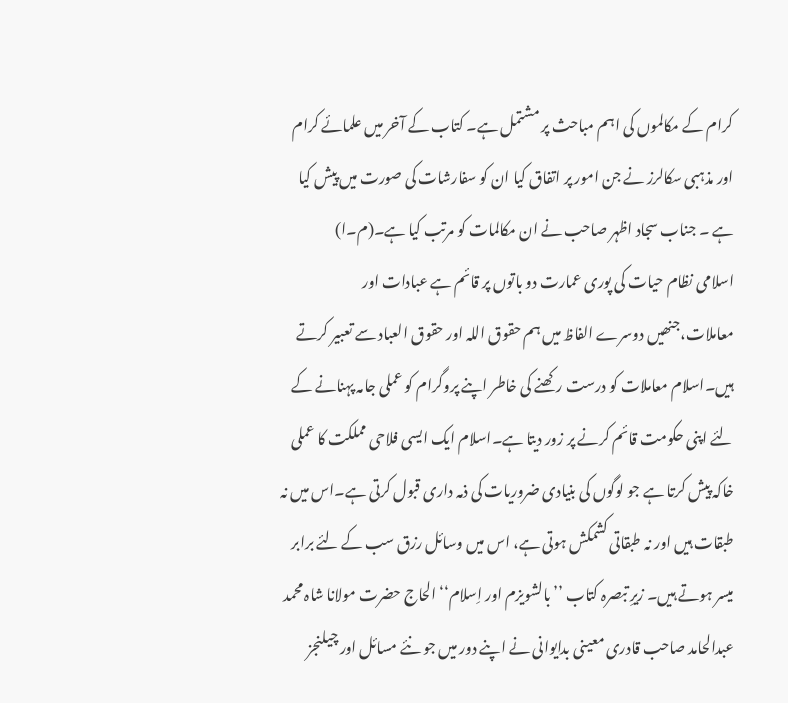کرام کے مکالموں کی اہم مباحث پر مشتمل ہے۔ کتاب کے آخر میں علمائے کرام اور مذہبی سکالرز نے جن امور پر اتفاق کیا ان کو سفارشات کی صورت میں پیش کیا ہے ۔ جناب سجاد اظہر صاحب نے ان مکالمات کو مرتب کیا ہے۔(م۔ا)
اسلامی نظام حیات کی پوری عمارت دو باتوں پر قائم ہے عبادات اور معاملات،جنھیں دوسرے الفاظ میں ہم حقوق اللہ اور حقوق العباد سے تعبیر کرتے ہیں۔اسلام معاملات کو درست رکھنے کی خاطر اپنے پروگرام کو عملی جامہ پہنانے کے لئے اپنی حکومت قائم کرنے پر زور دیتا ہے۔اسلام ایک ایسی فلاحی مملکت کا عملی خاکہ پیش کرتا ہے جو لوگوں کی بنیادی ضروریات کی ذمہ داری قبول کرتی ہے۔اس میں نہ طبقات ہیں اور نہ طبقاتی کشمکش ہوتی ہے، اس میں وسائل رزق سب کے لئے برابر میسر ہوتے ہیں۔ زیرِ تبصرہ کتاب ’’ بالشویزم اور اِسلام‘‘الحاج حضرت مولانا شاہ محمد عبدالحامد صاحب قادری معینی بدایوانی نے اپنے دور میں جو نئے مسائل اور چیلنجز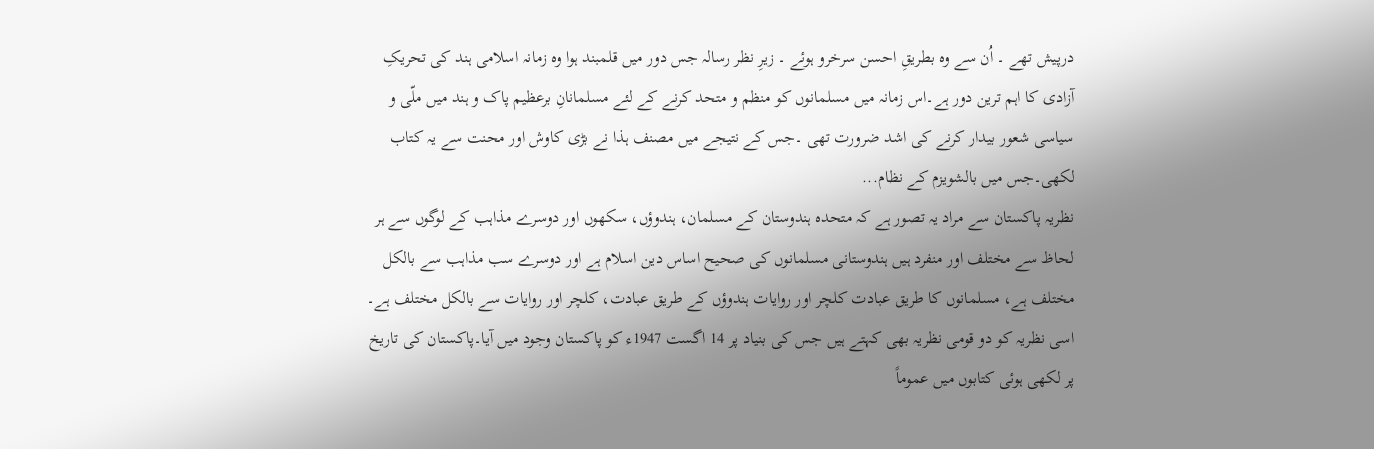درپیش تھے ۔ اُن سے وہ بطریقِ احسن سرخرو ہوئے ۔ زیرِ نظر رسالہ جس دور میں قلمبند ہوا وہ زمانہ اسلامی ہند کی تحریکِ آزادی کا اہم ترین دور ہے۔اس زمانہ میں مسلمانوں کو منظم و متحد کرنے کے لئے مسلمانانِ برعظیم پاک و ہند میں ملّی و سیاسی شعور بیدار کرنے کی اشد ضرورت تھی ۔جس کے نتیجے میں مصنف ہذا نے بڑی کاوش اور محنت سے یہ کتاب لکھی۔جس میں بالشویزم کے نظام...
نظریہ پاکستان سے مراد یہ تصور ہے کہ متحدہ ہندوستان کے مسلمان، ہندوؤں، سکھوں اور دوسرے مذاہب کے لوگوں سے ہر لحاظ سے مختلف اور منفرد ہیں ہندوستانی مسلمانوں کی صحیح اساس دین اسلام ہے اور دوسرے سب مذاہب سے بالکل مختلف ہے، مسلمانوں کا طریق عبادت کلچر اور روایات ہندوؤں کے طریق عبادت، کلچر اور روایات سے بالکل مختلف ہے۔ اسی نظریہ کو دو قومی نظریہ بھی کہتے ہیں جس کی بنیاد پر 14 اگست 1947ء کو پاکستان وجود میں آیا۔پاکستان کی تاریخ پر لکھی ہوئی کتابوں میں عموماً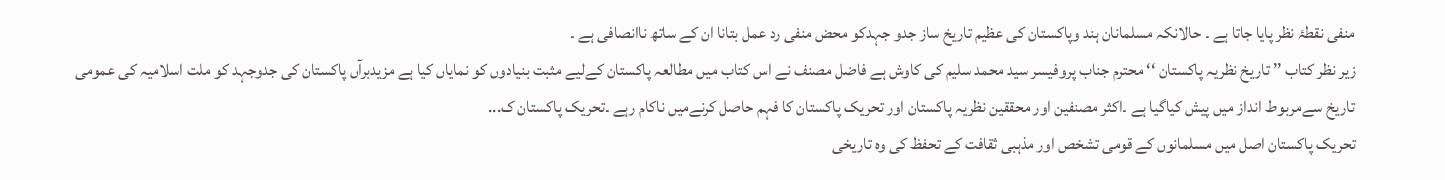منفی نقطۂ نظر پایا جاتا ہے ۔ حالانکہ مسلمانان ہند وپاکستان کی عظیم تاریخ ساز جدو جہدکو محض منفی رد عمل بتانا ان کے ساتھ ناانصافی ہے ۔
زیر نظر کتاب ’’ تاریخ نظریہ پاکستان ‘‘ محترم جناب پروفیسر سید محمد سلیم کی کاوش ہے فاضل مصنف نے اس کتاب میں مطالعہ پاکستان کےلیے مثبت بنیادوں کو نمایاں کیا ہے مزیدبرآں پاکستان کی جدوجہد کو ملت اسلامیہ کی عمومی تاریخ سےمربوط انداز میں پیش کیاگیا ہے ۔اکثر مصنفین اور محققین نظریہ پاکستان اور تحریک پاکستان کا فہم حاصل کرنےمیں ناکام رہے ۔تحریک پاکستان ک...
تحریک پاکستان اصل میں مسلمانوں کے قومی تشخص اور مذہبی ثقافت کے تحفظ کی وہ تاریخی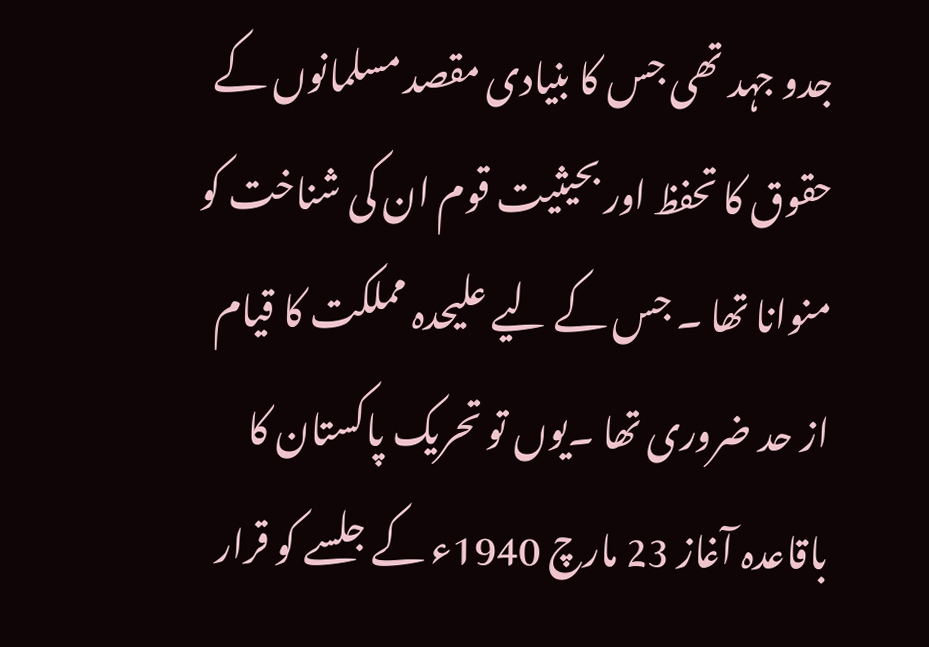جدو جہد تھی جس کا بنیادی مقصد مسلمانوں کے حقوق کا تحفظ اور بحیثیت قوم ان کی شناخت کو منوانا تھا ۔ جس کے لیے علیحدہ مملکت کا قیام از حد ضروری تھا ۔یوں تو تحریک پاکستان کا باقاعدہ آغاز 23 مارچ 1940ء کے جلسے کو قرار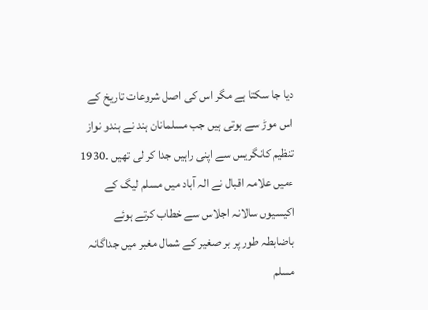دیا جا سکتا ہے مگر اس کی اصل شروعات تاریخ کے اس موڑ سے ہوتی ہیں جب مسلمانان ہند نے ہندو نواز تنظیم کانگریس سے اپنی راہیں جدا کر لی تھیں ۔1930 ءمیں علامہ اقبال نے الہ آباد میں مسلم لیگ کے اکیسیوں سالانہ اجلاس سے خطاب کرتے ہوئے باضابطہ طور پر بر صغیر کے شمال مغبر میں جداگانہ مسلم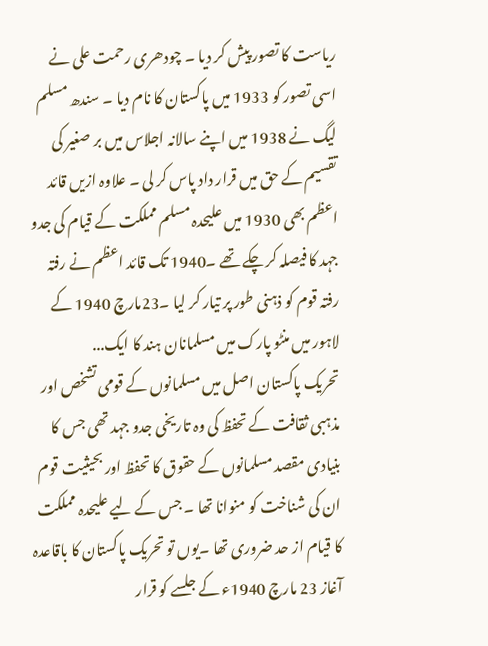ریاست کا تصور پیش کر دیا ۔ چودھری رحمت علی نے اسی تصور کو 1933 میں پاکستان کا نام دیا ۔ سندھ مسلم لیگ نے 1938 میں اپنے سالانہ اجلاس میں بر صغیر کی تقسیم کے حق میں قرار داد پاس کر لی ۔ علاوہ ازیں قائد اعظم بھی 1930 میں علیحدہ مسلم مملکت کے قیام کی جدو جہد کا فیصلہ کر چکے تھے ۔1940 تک قائد اعظم نے رفتہ رفتہ قوم کو ذہنی طور پر تیار کر لیا ۔23مارچ 1940 کے لاہور میں منٹو پارک میں مسلمانان ہند کا ایک...
تحریک پاکستان اصل میں مسلمانوں کے قومی تشخص اور مذہبی ثقافت کے تحفظ کی وہ تاریخی جدو جہد تھی جس کا بنیادی مقصد مسلمانوں کے حقوق کا تحفظ اور بحیثیت قوم ان کی شناخت کو منوانا تھا ۔ جس کے لیے علیحدہ مملکت کا قیام از حد ضروری تھا ۔یوں تو تحریک پاکستان کا باقاعدہ آغاز 23 مارچ 1940ء کے جلسے کو قرار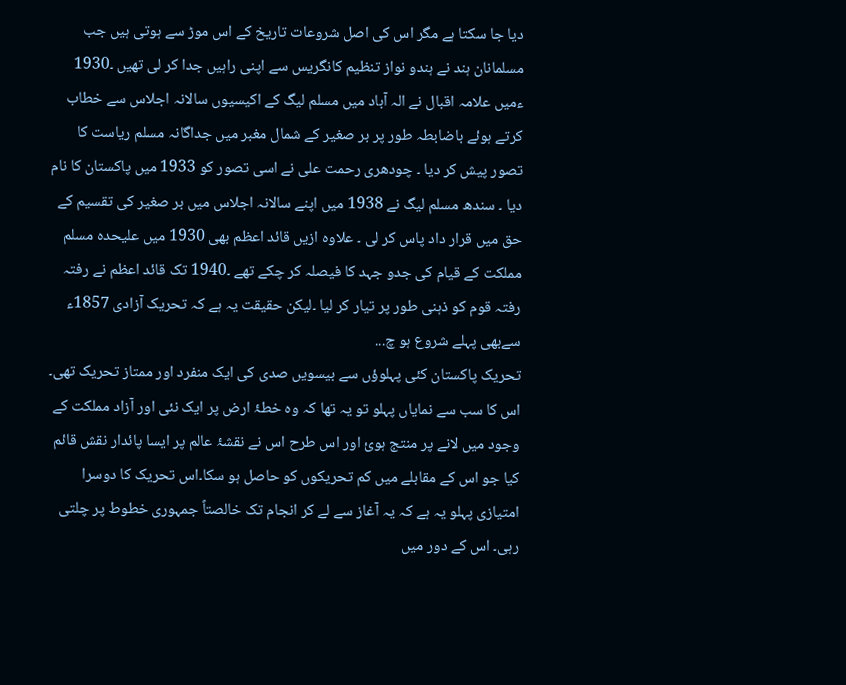دیا جا سکتا ہے مگر اس کی اصل شروعات تاریخ کے اس موڑ سے ہوتی ہیں جب مسلمانان ہند نے ہندو نواز تنظیم کانگریس سے اپنی راہیں جدا کر لی تھیں ۔1930 ءمیں علامہ اقبال نے الہ آباد میں مسلم لیگ کے اکیسیوں سالانہ اجلاس سے خطاب کرتے ہوئے باضابطہ طور پر بر صغیر کے شمال مغبر میں جداگانہ مسلم ریاست کا تصور پیش کر دیا ۔ چودھری رحمت علی نے اسی تصور کو 1933 میں پاکستان کا نام دیا ۔ سندھ مسلم لیگ نے 1938 میں اپنے سالانہ اجلاس میں بر صغیر کی تقسیم کے حق میں قرار داد پاس کر لی ۔ علاوہ ازیں قائد اعظم بھی 1930 میں علیحدہ مسلم مملکت کے قیام کی جدو جہد کا فیصلہ کر چکے تھے ۔1940 تک قائد اعظم نے رفتہ رفتہ قوم کو ذہنی طور پر تیار کر لیا ۔لیکن حقیقت یہ ہے کہ تحریک آزادی 1857ء سےبھی پہلے شروع ہو چ...
تحریک پاکستان کئی پہلوؤں سے بیسویں صدی کی ایک منفرد اور ممتاز تحریک تھی۔ اس کا سب سے نمایاں پہلو تو یہ تھا کہ وہ خطۂ ارض پر ایک نئی اور آزاد مملکت کے وجود میں لانے پر منتج ہوئ اور اس طرح اس نے نقشۂ عالم پر ایسا پائدار نقش قائم کیا جو اس کے مقابلے میں کم تحریکوں کو حاصل ہو سکا۔اس تحریک کا دوسرا امتیازی پہلو یہ ہے کہ یہ آغاز سے لے کر انجام تک خالصتاً جمہوری خطوط پر چلتی رہی۔ اس کے دور میں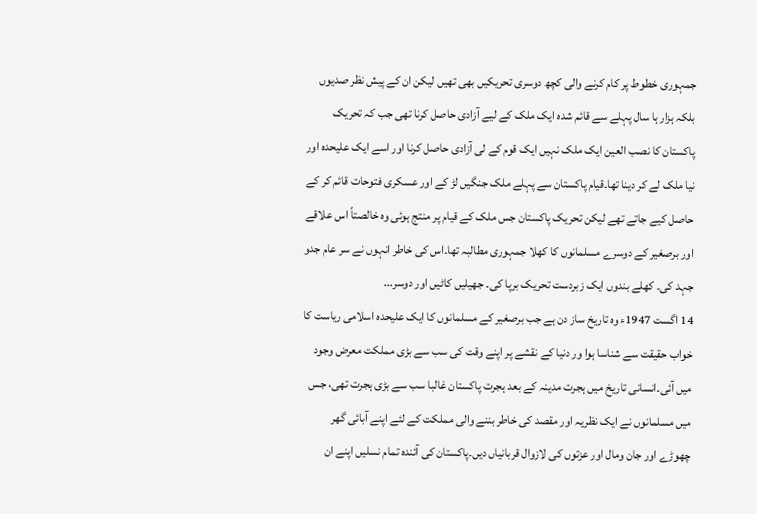جمہوری خطوط پر کام کرنے والی کچھ دوسری تحریکیں بھی تھیں لیکن ان کے پیش نظر صدیوں بلکہ ہزار ہا سال پہلے سے قائم شدہ ایک ملک کے لیے آزادی حاصل کرنا تھی جب کہ تحریک پاکستان کا نصب العین ایک ملک نہیں ایک قوم کے لی آزادی حاصل کرنا اور اسے ایک علیحدہ اور نیا ملک لے کر دینا تھا۔قیام پاکستان سے پہلے ملک جنگیں لڑ کے اور عسکری فتوحات قائم کر کے حاصل کیے جاتے تھے لیکن تحریک پاکستان جس ملک کے قیام پر منتج ہوئی وہ خالصتاً اس علاقے اور برصغیر کے دوسرے مسلمانوں کا کھلا جمہوری مطالبہ تھا۔اس کی خاطر انہوں نے سر عام جدو جہد کی۔ کھلے بندوں ایک زبردست تحریک برپا کی۔ جھیلیں کاٹیں اور دوسر...
14 اگست 1947ء وہ تاریخ ساز دن ہے جب برصغیر کے مسلمانوں کا ایک علیحدہ اسلامی ریاست کا خواب حقیقت سے شناسا ہوا ور دنیا کے نقشے پر اپنے وقت کی سب سے بڑی مملکت معرض وجود میں آئی۔انسانی تاریخ میں ہجرت مدینہ کے بعد ہجرت پاکستان غالبا سب سے بڑی ہجرت تھی، جس میں مسلمانوں نے ایک نظریہ اور مقصد کی خاطر بننے والی مملکت کے لئے اپنے آبائی گھر چھوڑے اور جان ومال اور عزتوں کی لازوال قربانیاں دیں۔پاکستان کی آئندہ تمام نسلیں اپنے ان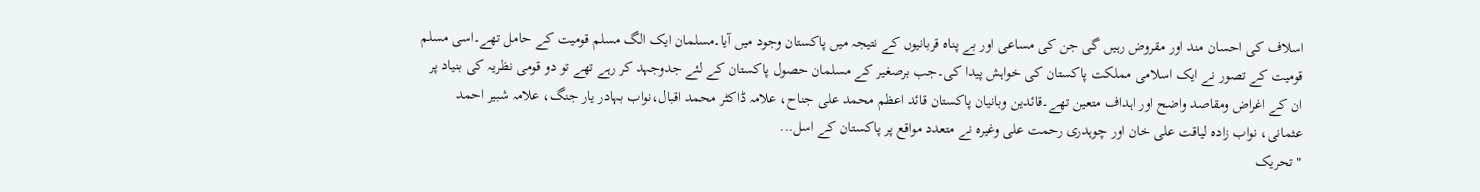اسلاف کی احسان مند اور مقروض رہیں گی جن کی مساعی اور بے پناہ قربانیوں کے نتیجہ میں پاکستان وجود میں آیا۔مسلمان ایک الگ مسلم قومیت کے حامل تھے۔اسی مسلم قومیت کے تصور نے ایک اسلامی مملکت پاکستان کی خواہش پیدا کی۔جب برصغیر کے مسلمان حصول پاکستان کے لئے جدوجہد کر رہے تھے تو دو قومی نظریہ کی بنیاد پر ان کے اغراض ومقاصد واضح اور اہداف متعین تھے۔قائدین وبانیان پاکستان قائد اعظم محمد علی جناح، علامہ ڈاکٹر محمد اقبال،نواب بہادر یار جنگ، علامہ شبیر احمد عثمانی، نواب زادہ لیاقت علی خان اور چوہدری رحمت علی وغیرہ نے متعدد مواقع پر پاکستان کے اسل...
" تحریک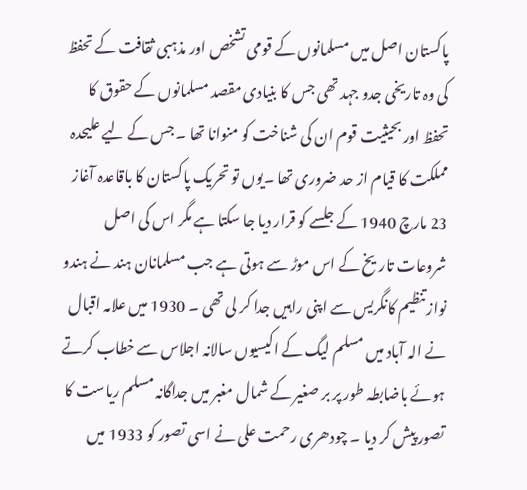پاکستان اصل میں مسلمانوں کے قومی تشخص اور مذہبی ثقافت کے تحفظ کی وہ تاریخی جدو جہد تھی جس کا بنیادی مقصد مسلمانوں کے حقوق کا تحفظ اور بحیثیت قوم ان کی شناخت کو منوانا تھا ۔ جس کے لیے علیحدہ مملکت کا قیام از حد ضروری تھا ۔یوں تو تحریک پاکستان کا باقاعدہ آغاز 23 مارچ 1940 کے جلسے کو قرار دیا جا سکتا ہے مگر اس کی اصل شروعات تاریخ کے اس موڑ سے ہوتی ہے جب مسلمانان ہند نے ہندو نواز تنظیم کانگریس سے اپنی راہیں جدا کر لی تھی ۔ 1930 میں علامہ اقبال نے الہ آباد میں مسلم لیگ کے اکیسیوں سالانہ اجلاس سے خطاب کرتے ہوئے باضابطہ طور پر بر صغیر کے شمال مغبر میں جداگانہ مسلم ریاست کا تصور پیش کر دیا ۔ چودھری رحمت علی نے اسی تصور کو 1933 میں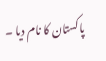پاکستان کا نام دیا ۔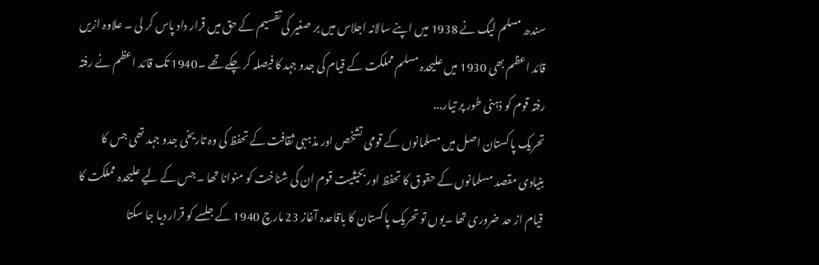سندھ مسلم لیگ نے 1938 میں اپنے سالانہ اجلاس میں بر صغیر کی تقسیم کے حق میں قرار داد پاس کر لی ۔ علاوہ ازیں قائد اعظم بھی 1930 میں علیحدہ مسلم مملکت کے قیام کی جدو جہد کا فیصلہ کر چکے تھے ۔1940 تک قائد اعظم نے رفتہ رفتہ قوم کو ذہنی طور پر تیار...
تحریک پاکستان اصل میں مسلمانوں کے قومی تشخص اور مذہبی ثقافت کے تحفظ کی وہ تاریخی جدو جہد تھی جس کا بنیادی مقصد مسلمانوں کے حقوق کا تحفظ اور بحیثیت قوم ان کی شناخت کو منوانا تھا ۔ جس کے لیے علیحدہ مملکت کا قیام از حد ضروری تھا ۔یوں تو تحریک پاکستان کا باقاعدہ آغاز 23 مارچ 1940 کے جلسے کو قرار دیا جا سکتا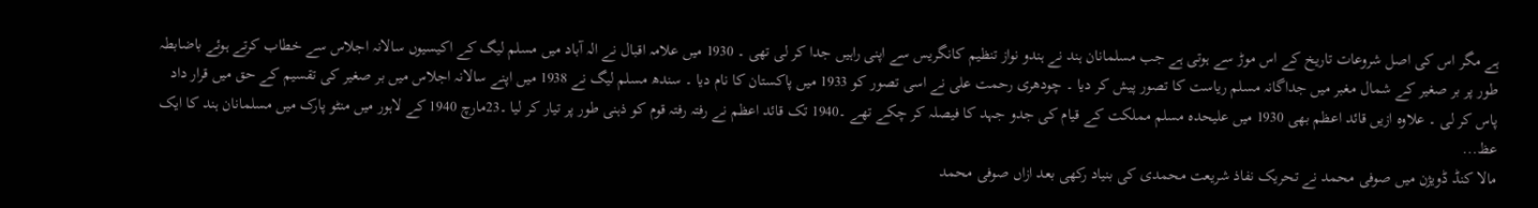ہے مگر اس کی اصل شروعات تاریخ کے اس موڑ سے ہوتی ہے جب مسلمانان ہند نے ہندو نواز تنظیم کانگریس سے اپنی راہیں جدا کر لی تھی ۔ 1930 میں علامہ اقبال نے الہ آباد میں مسلم لیگ کے اکیسیوں سالانہ اجلاس سے خطاب کرتے ہوئے باضابطہ طور پر بر صغیر کے شمال مغبر میں جداگانہ مسلم ریاست کا تصور پیش کر دیا ۔ چودھری رحمت علی نے اسی تصور کو 1933 میں پاکستان کا نام دیا ۔ سندھ مسلم لیگ نے 1938 میں اپنے سالانہ اجلاس میں بر صغیر کی تقسیم کے حق میں قرار داد پاس کر لی ۔ علاوہ ازیں قائد اعظم بھی 1930 میں علیحدہ مسلم مملکت کے قیام کی جدو جہد کا فیصلہ کر چکے تھے ۔1940 تک قائد اعظم نے رفتہ رفتہ قوم کو ذہنی طور پر تیار کر لیا ۔23مارچ 1940 کے لاہور میں منٹو پارک میں مسلمانان ہند کا ایک عظ...
مالا کنڈ ڈویژن میں صوفی محمد نے تحریک نفاذ شریعت محمدی کی بنیاد رکھی بعد ازاں صوفی محمد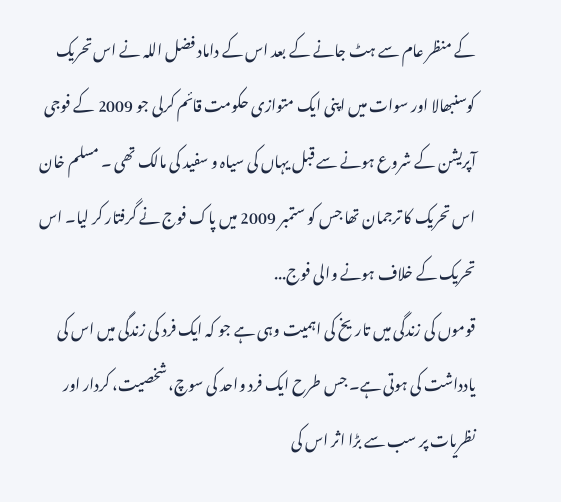کے منظر عام سے ہٹ جانے کے بعد اس کے داماد فضل اللہ نے اس تحریک کوسنبھالا اور سوات میں اپنی ایک متوازی حکومت قائم کرلی جو 2009 کے فوجی آپریشن کے شروع ہونے سے قبل یہاں کی سیاہ و سفید کی مالک تھی ۔ مسلم خان اس تحریک کا ترجمان تھا جس کو ستمبر 2009 میں پاک فوج نے گرفتار کر لیا۔ اس تحریک کے خلاف ہونے والی فوج...
قوموں کی زندگی میں تاریخ کی اہمیت وہی ہے جو کہ ایک فرد کی زندگی میں اس کی یادداشت کی ہوتی ہے۔ جس طرح ایک فرد واحد کی سوچ، شخصیت، کردار اور نظریات پر سب سے بڑا اثر اس کی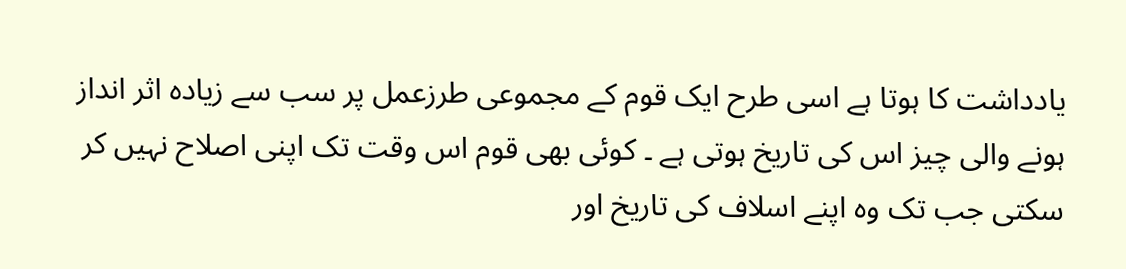یادداشت کا ہوتا ہے اسی طرح ایک قوم کے مجموعی طرزعمل پر سب سے زیادہ اثر انداز ہونے والی چیز اس کی تاریخ ہوتی ہے ۔ کوئی بھی قوم اس وقت تک اپنی اصلاح نہیں کر سکتی جب تک وہ اپنے اسلاف کی تاریخ اور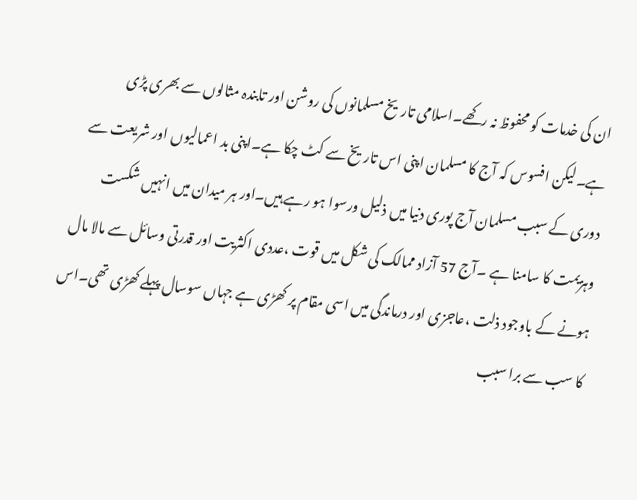ان کی خدمات کو محفوظ نہ رکھے۔اسلامی تاریخ مسلمانوں کی روشن اور تابندہ مثالوں سے بھری پڑی ہے۔لیکن افسوس کہ آج کا مسلمان اپنی اس تاریخ سے کٹ چکا ہے۔اپنی بد اعمالیوں اور شریعت سے دوری کے سبب مسلمان آج پوری دنیا میں ذلیل ورسوا ہو رہے ہیں۔اور ہر میدان میں انہیں شکست وہزیمت کا سامنا ہے ۔آج 57 آزاد ممالک کی شکل میں قوت ،عددی اکثریت اور قدرتی وسائل سے مالا مال ہونے کے باوجود ذلت ،عاجزی اور درماندگی میں اسی مقام پر کھڑی ہے جہاں سوسال پہلے کھڑی تھی۔اس کا سب سے برا سبب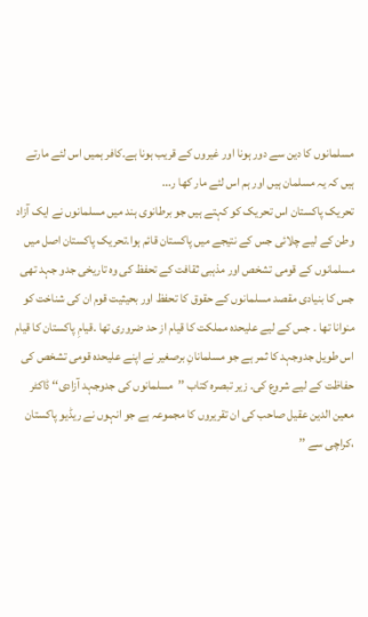مسلمانوں کا دین سے دور ہونا اور غیروں کے قریب ہونا ہے۔کافر ہمیں اس لئے مارتے ہیں کہ یہ مسلمان ہیں اور ہم اس لئے مار کھا ر...
تحریک پاکستان اس تحریک کو کہتے ہیں جو برطانوی ہند میں مسلمانوں نے ایک آزاد وطن کے لیے چلائی جس کے نتیجے میں پاکستان قائم ہوا۔تحریک پاکستان اصل میں مسلمانوں کے قومی تشخص اور مذہبی ثقافت کے تحفظ کی وہ تاریخی جدو جہد تھی جس کا بنیادی مقصد مسلمانوں کے حقوق کا تحفظ اور بحیثیت قوم ان کی شناخت کو منوانا تھا ۔ جس کے لیے علیحدہ مملکت کا قیام از حد ضروری تھا ۔قیامِ پاکستان کا قیام اس طویل جدوجہد کا ثمر ہے جو مسلمانانِ برصغیر نے اپنے علیحدہ قومی تشخص کی حفاظت کے لیے شروع کی۔ زیر تبصرہ کتاب ’’مسلمانوں کی جدوجہد آزادی‘‘ ڈاکٹر معین الدین عقیل صاحب کی ان تقریروں کا مجموعہ ہے جو انہوں نے ریڈیو پاکستان ،کراچی سے ’’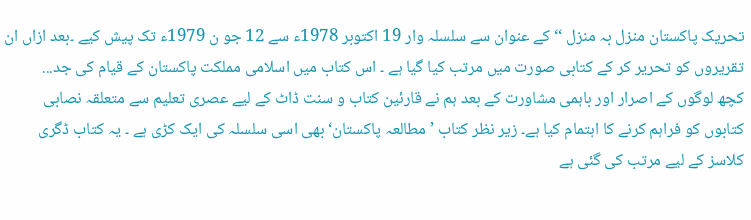تحریک پاکستان منزل بہ منزل ‘‘ کے عنوان سے سلسلہ وار 19 اکتوبر 1978ء سے 12 جو ن 1979ء تک پیش کیے ۔بعد ازاں ان تقریروں کو تحریر کر کے کتابی صورت میں مرتب کیا گیا ہے ۔ اس کتاب میں اسلامی مملکت پاکستان کے قیام کی جد...
کچھ لوگوں کے اصرار اور باہمی مشاورت کے بعد ہم نے قارئین کتاب و سنت ڈاٹ کے لیے عصری تعلیم سے متعلقہ نصابی کتابوں کو فراہم کرنے کا اہتمام کیا ہے۔ زیر نظر کتاب ’مطالعہ پاکستان‘ بھی اسی سلسلہ کی ایک کڑی ہے ۔ یہ کتاب ڈگری کلاسز کے لیے مرتب کی گئی ہے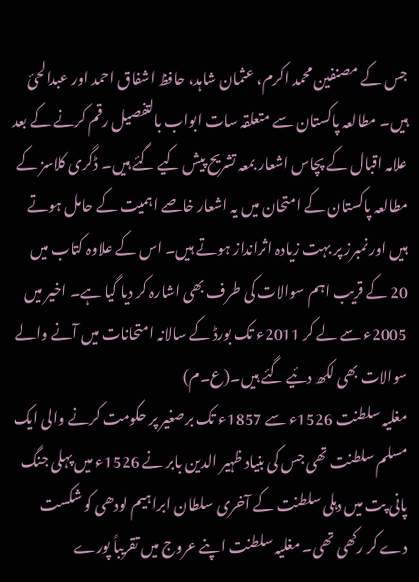جس کے مصنفین محمد اکرم، عثمان شاہد، حافظ اشفاق احمد اور عبدالحئ ہیں۔ مطالعہ پاکستان سے متعلقہ سات ابواب بالتفصیل رقم کرنے کے بعد علامہ اقبال کے پچاس اشعار بمعہ تشریح پیش کیے گئے ہیں۔ ڈگری کلاسز کے مطالعہ پاکستان کے امتحان میں یہ اشعار خاصے اہمیت کے حامل ہوتے ہیں اور نمبرز پر بہت زیادہ اثرانداز ہوتے ہیں۔ اس کے علاوہ کتاب میں 20 کے قریب اہم سوالات کی طرف بھی اشارہ کر دیا گیا ہے۔ اخیر میں 2005ء سے لے کر 2011ء تک بورڈ کے سالانہ امتحانات میں آنے والے سوالات بھی لکھ دئیے گئے ہیں۔(ع۔م)
مغلیہ سلطنت 1526ء سے 1857ء تک برصغیر پر حکومت کرنے والی ایک مسلم سلطنت تھی جس کی بنیاد ظہیر الدین بابر نے 1526ء میں پہلی جنگ پانی پت میں دہلی سلطنت کے آخری سلطان ابراہیم لودھی کو شکست دے کر رکھی تھی۔ مغلیہ سلطنت اپنے عروج میں تقریباً پورے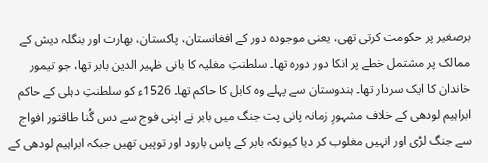برصغیر پر حکومت کرتی تھی، یعنی موجودہ دور کے افغانستان، پاکستان، بھارت اور بنگلہ دیش کے ممالک پر مشتمل خطے پر انکا دور دورہ تھا۔ سلطنتِ مغلیہ کا بانی ظہیر الدین بابر تھا، جو تیمور خاندان کا ایک سردار تھا۔ ہندوستان سے پہلے وہ کابل کا حاکم تھا۔ 1526ء کو سلطنتِ دہلی کے حاکم ابراہیم لودھی کے خلاف مشہورِ زمانہ پانی پت جنگ میں بابر نے اپنی فوج سے دس گُنا طاقتور افواج سے جنگ لڑی اور انہیں مغلوب کر دیا کیونکہ بابر کے پاس بارود اور توپیں تھیں جبکہ ابراہیم لودھی کے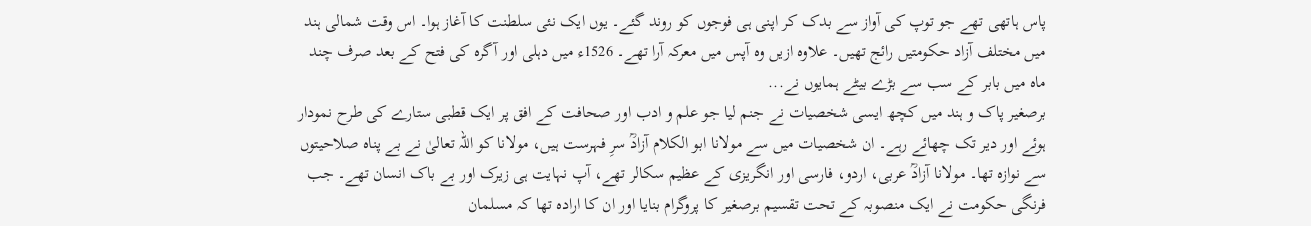پاس ہاتھی تھے جو توپ کی آواز سے بدک کر اپنی ہی فوجوں کو روند گئے۔ یوں ایک نئی سلطنت کا آغاز ہوا۔ اس وقت شمالی ہند میں مختلف آزاد حکومتیں رائج تھیں۔ علاوہ ازیں وہ آپس میں معرکہ آرا تھے۔ 1526ء میں دہلی اور آگرہ کی فتح کے بعد صرف چند ماہ میں بابر کے سب سے بڑے بیٹے ہمایوں نے...
برصغیر پاک و ہند میں کچھ ایسی شخصیات نے جنم لیا جو علم و ادب اور صحافت کے افق پر ایک قطبی ستارے کی طرح نمودار ہوئے اور دیر تک چھائے رہے۔ ان شخصیات میں سے مولانا ابو الکلام آزادؒ سرِ فہرست ہیں، مولانا کو اللہ تعالیٰ نے بے پناہ صلاحیتوں سے نوازہ تھا۔ مولانا آزادؒ عربی، اردو، فارسی اور انگریزی کے عظیم سکالر تھے، آپ نہایت ہی زیرک اور بے باک انسان تھے۔ جب فرنگی حکومت نے ایک منصوبہ کے تحت تقسیم برصغیر کا پروگرام بنایا اور ان کا ارادہ تھا کہ مسلمان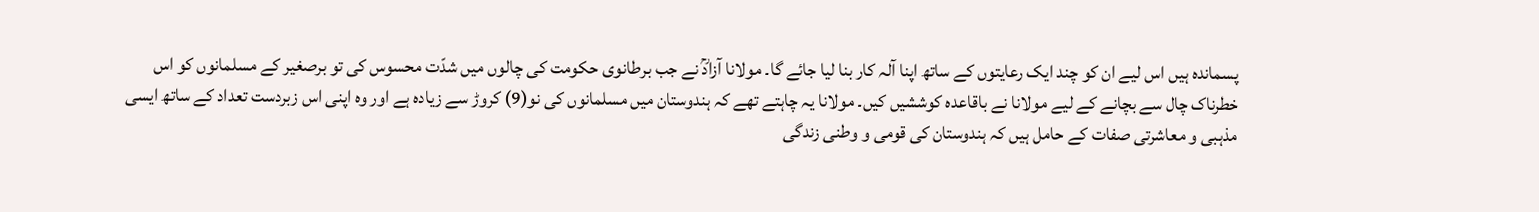پسماندہ ہیں اس لیے ان کو چند ایک رعایتوں کے ساتھ اپنا آلہ کار بنا لیا جائے گا۔ مولانا آزادؒ نے جب برطانوی حکومت کی چالوں میں شدّت محسوس کی تو برصغیر کے مسلمانوں کو اس خطرناک چال سے بچانے کے لیے مولانا نے باقاعدہ کوششیں کیں۔ مولانا یہ چاہتے تھے کہ ہندوستان میں مسلمانوں کی نو(9) کروڑ سے زیادہ ہے اور وہ اپنی اس زبردست تعداد کے ساتھ ایسی مذہبی و معاشرتی صفات کے حامل ہیں کہ ہندوستان کی قومی و وطنی زندگی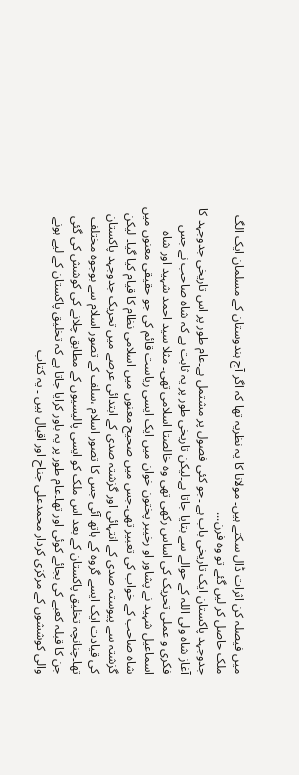میں فیصلہ کن اثرات ڈال سکتے ہیں۔ مولانا کا یہ نظریہ تھا کہ اگر آج ہندوستان کے مسلمان ایک الگ ملک حاصل کر لیں گئے تو وہ فرن...
جدوجہد پاکستان ایک تاریخی باب ہے ۔جو کئی فصول پر مشتمل ہے۔عام طور پر اس تاریخی جدوجہد کا آغاز شاہ ولی اللہ کے حوالے سے بتایا جاتا ہے۔لیکن تاریخی طور پر یہ ثابت ہے کہ شاہ صاحب نے جس فکری و عملی تحریک کی اساس رکھی تھی وہ خالصتا اسلامی تھی۔ مثلا سید احمد شہید اور شاہ اسماعیل شہید نے پشاور او رخیبر پختون خوان میں ایک ایسی ریاست قائم کی جو حقیقی معنوں میں شاہ صاحب کے خواب کی تعبیر تھی۔جس میں صحیح معنوں میں اسلامی نظام کا قیام کیا گیا۔ لیکن گزشتہ سے پیوستہ صدی کے انتہائی اور گزشتہ صدی کے ابتدائی عرصے میں تحریک جدوجہد پاکستان کی قیادت ایک ایسے گروہ کے ہاتھ آئی جس کا تصور اسلام ،سلف کے تصور اسلام سے بوجوہ مختلف تھا۔چنانچہ تخلیق پاکستان کے بعد اس ملک کو ایسی پالیسیوں کے مطابق چلانے کی کوشش کی گئی جن کا قبلہ کعبے کی بجائے کوئی اور تھا۔عام طور پر یہ باور کرایا جاتا ہے کہ تخلیق پاکستان کے لیے ہونے والی کوششوں کے مرکزی کردار محمدعلی جناح اور اقبال ہیں ۔ یہ کتاب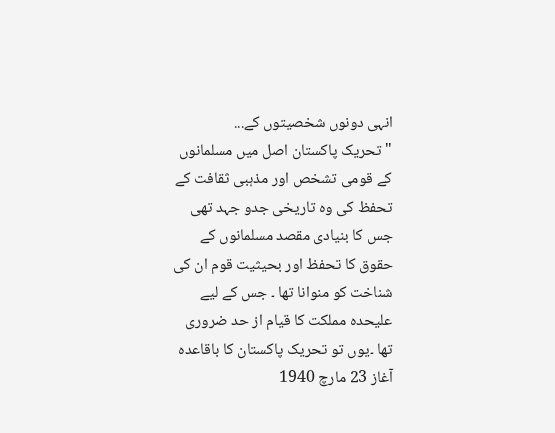انہی دونوں شخصیتوں کے...
" تحریک پاکستان اصل میں مسلمانوں کے قومی تشخص اور مذہبی ثقافت کے تحفظ کی وہ تاریخی جدو جہد تھی جس کا بنیادی مقصد مسلمانوں کے حقوق کا تحفظ اور بحیثیت قوم ان کی شناخت کو منوانا تھا ۔ جس کے لیے علیحدہ مملکت کا قیام از حد ضروری تھا ۔یوں تو تحریک پاکستان کا باقاعدہ آغاز 23 مارچ 1940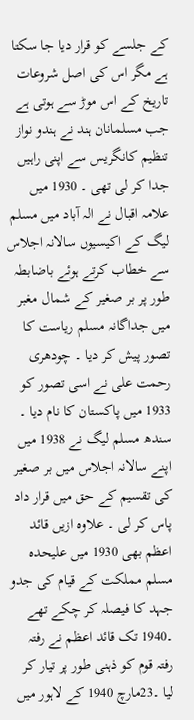کے جلسے کو قرار دیا جا سکتا ہے مگر اس کی اصل شروعات تاریخ کے اس موڑ سے ہوتی ہے جب مسلمانان ہند نے ہندو نواز تنظیم کانگریس سے اپنی راہیں جدا کر لی تھی ۔ 1930 میں علامہ اقبال نے الہ آباد میں مسلم لیگ کے اکیسیوں سالانہ اجلاس سے خطاب کرتے ہوئے باضابطہ طور پر بر صغیر کے شمال مغبر میں جداگانہ مسلم ریاست کا تصور پیش کر دیا ۔ چودھری رحمت علی نے اسی تصور کو 1933 میں پاکستان کا نام دیا ۔ سندھ مسلم لیگ نے 1938 میں اپنے سالانہ اجلاس میں بر صغیر کی تقسیم کے حق میں قرار داد پاس کر لی ۔ علاوہ ازیں قائد اعظم بھی 1930 میں علیحدہ مسلم مملکت کے قیام کی جدو جہد کا فیصلہ کر چکے تھے ۔1940 تک قائد اعظم نے رفتہ رفتہ قوم کو ذہنی طور پر تیار کر لیا ۔23مارچ 1940 کے لاہور میں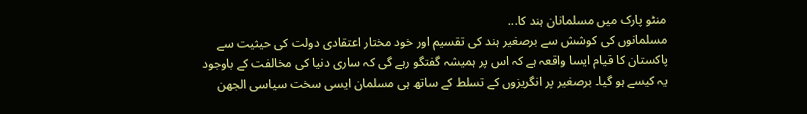منٹو پارک میں مسلمانان ہند کا...
مسلمانوں کی کوشش سے برصغیر ہند کی تقسیم اور خود مختار اعتقادی دولت کی حیثیت سے پاکستان کا قیام ایسا واقعہ ہے کہ اس پر ہمیشہ گفتگو رہے گی کہ ساری دنیا کی مخالفت کے باوجود یہ کیسے ہو گیا۔ برصغیر پر انگریزوں کے تسلط کے ساتھ ہی مسلمان ایسی سخت سیاسی الجھن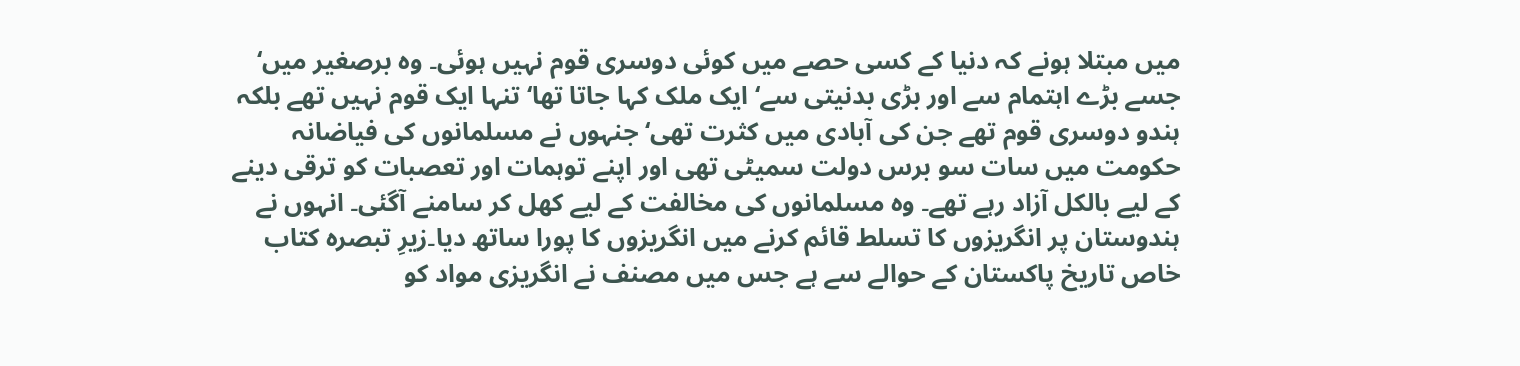میں مبتلا ہونے کہ دنیا کے کسی حصے میں کوئی دوسری قوم نہیں ہوئی۔ وہ برصغیر میں‘ جسے بڑے اہتمام سے اور بڑی بدنیتی سے‘ ایک ملک کہا جاتا تھا‘ تنہا ایک قوم نہیں تھے بلکہ ہندو دوسری قوم تھے جن کی آبادی میں کثرت تھی‘ جنہوں نے مسلمانوں کی فیاضانہ حکومت میں سات سو برس دولت سمیٹی تھی اور اپنے توہمات اور تعصبات کو ترقی دینے کے لیے بالکل آزاد رہے تھے۔ وہ مسلمانوں کی مخالفت کے لیے کھل کر سامنے آگئی۔ انہوں نے ہندوستان پر انگریزوں کا تسلط قائم کرنے میں انگریزوں کا پورا ساتھ دیا۔زیرِ تبصرہ کتاب خاص تاریخ پاکستان کے حوالے سے ہے جس میں مصنف نے انگریزی مواد کو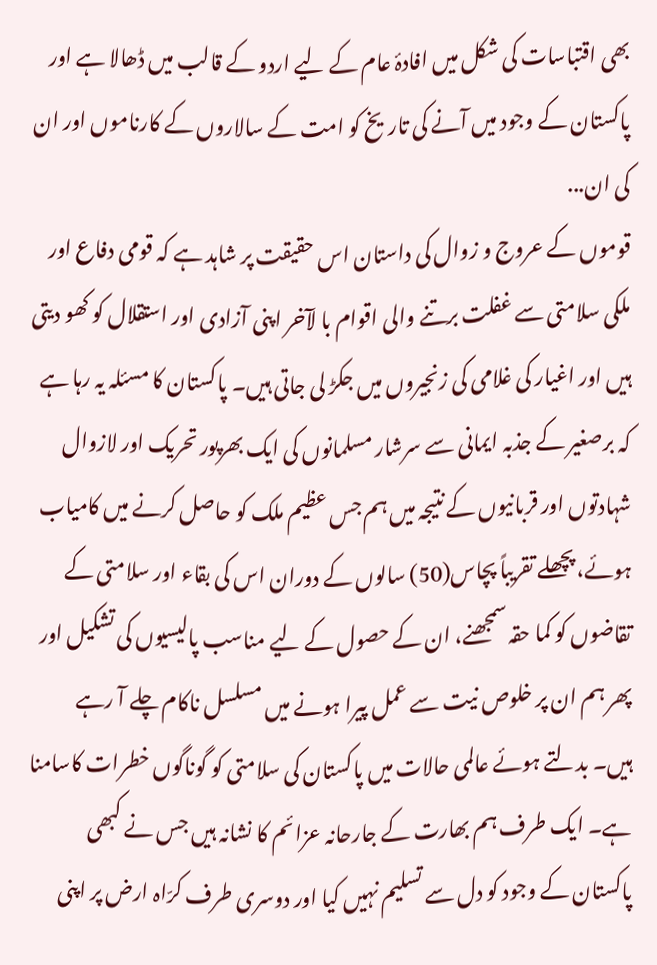بھی اقتباسات کی شکل میں افادۂ عام کے لیے اردو کے قالب میں ڈھالا ہے اور پاکستان کے وجود میں آنے کی تاریخ کو امت کے سالاروں کے کارناموں اور ان کی ان...
قوموں کے عروج و زوال کی داستان اس حقیقت پر شاہد ہے کہ قومی دفاع اور ملکی سلامتی سے غفلت برتنے والی اقوام با لآخر اپنی آزادی اور استقلال کو کھو دیتی ہیں اور اغیار کی غلامی کی زنجیروں میں جکڑ لی جاتی ہیں۔ پاکستان کا مسئلہ یہ رہا ہے کہ برصغیر کے جذبہ ایمانی سے سرشار مسلمانوں کی ایک بھرپور تحریک اور لازوال شہادتوں اور قربانیوں کے نتیجہ میں ہم جس عظیم ملک کو حاصل کرنے میں کامیاب ہوئے، پچھلے تقریباً پچاس(50) سالوں کے دوران اس کی بقاء اور سلامتی کے تقاضوں کو کما حقہ سمجھنے، ان کے حصول کے لیے مناسب پالیسیوں کی تشکیل اور پھر ہم ان پر خلوص نیت سے عمل پیرا ہونے میں مسلسل ناکام چلے آ رہے ہیں۔ بدلتے ہوئے عالمی حالات میں پاکستان کی سلامتی کو گوناگوں خطرات کاسامنا ہے۔ ایک طرف ہم بھارت کے جارحانہ عزائم کا نشانہ ہیں جس نے کبھی پاکستان کے وجود کو دل سے تسلیم نہیں کیا اور دوسری طرف کرّاہ ارض پر اپنی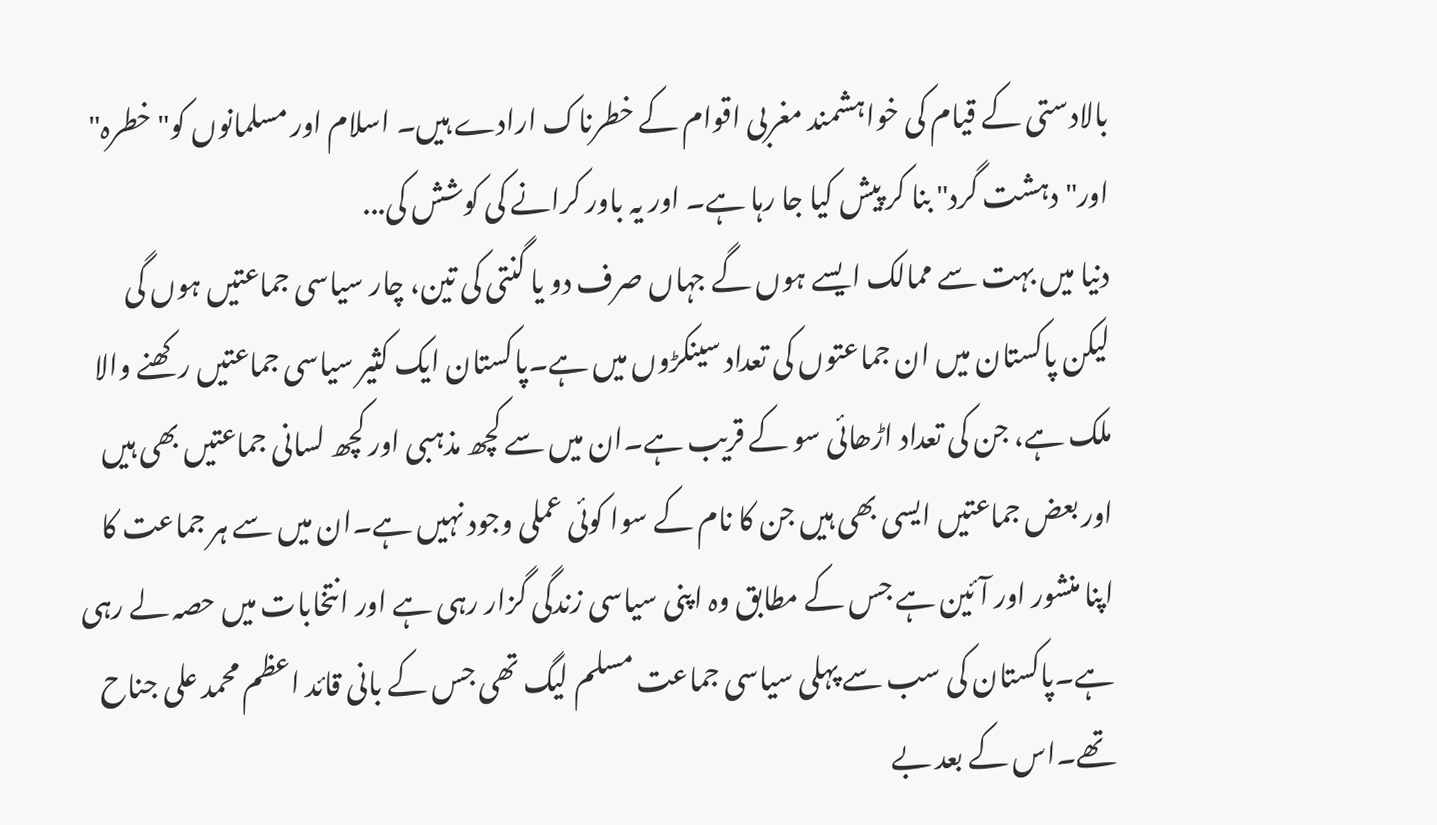بالادستی کے قیام کی خواہشمند مغربی اقوام کے خطرناک ارادے ہیں۔ اسلام اور مسلمانوں کو"خطرہ" اور"دہشت گرد" بنا کر پیش کیا جا رہا ہے۔ اور یہ باور کرانے کی کوشش کی...
دنیا میں بہت سے ممالک ایسے ہوں گے جہاں صرف دو یا گنتی کی تین، چار سیاسی جماعتیں ہوں گی لیکن پاکستان میں ان جماعتوں کی تعداد سینکڑوں میں ہے۔پاکستان ایک کثیر سیاسی جماعتیں رکھنے والا ملک ہے، جن کی تعداد اڑھائی سو کے قریب ہے۔ان میں سے کچھ مذہبی اور کچھ لسانی جماعتیں بھی ہیں اور بعض جماعتیں ایسی بھی ہیں جن کا نام کے سوا کوئی عملی وجود نہیں ہے۔ان میں سے ہر جماعت کا اپنا منشور اور آئین ہے جس کے مطابق وہ اپنی سیاسی زندگی گزار رہی ہے اور انتخابات میں حصہ لے رہی ہے۔پاکستان کی سب سے پہلی سیاسی جماعت مسلم لیگ تھی جس کے بانی قائد اعظم محمد علی جناح تھے۔اس کے بعد بے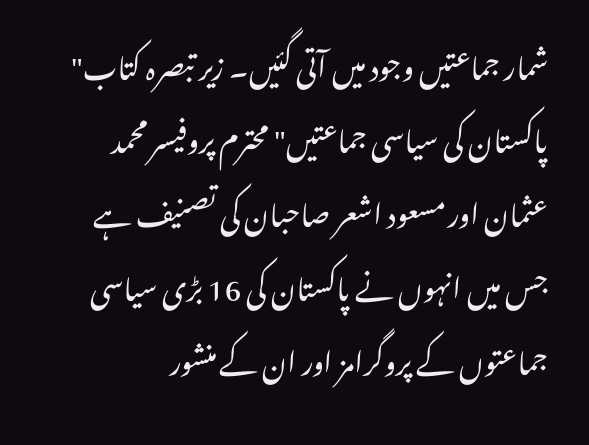شمار جماعتیں وجود میں آتی گئیں۔ زیر تبصرہ کتاب" پاکستان کی سیاسی جماعتیں" محترم پروفیسر محمد عثمان اور مسعود اشعر صاحبان کی تصنیف ہے جس میں انہوں نے پاکستان کی 16 بڑی سیاسی جماعتوں کے پروگرامز اور ان کے منشور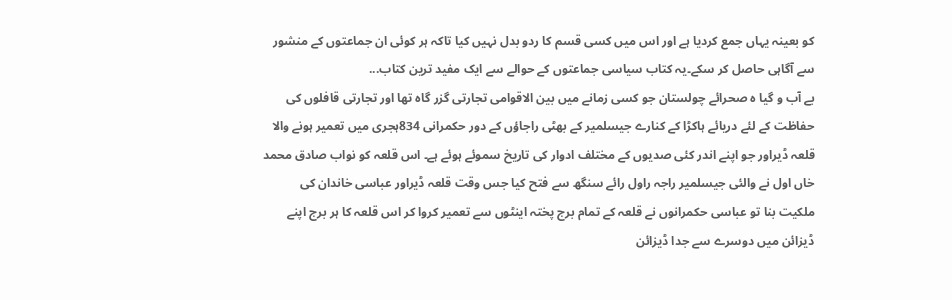کو بعینہ یہاں جمع کردیا ہے اور اس میں کسی قسم کا ردو بدل نہیں کیا تاکہ ہر کوئی ان جماعتوں کے منشور سے آگاہی حاصل کر سکے۔یہ کتاب سیاسی جماعتوں کے حوالے سے ایک مفید ترین کتاب...
بے آب و گیا ہ صحرائے چولستان جو کسی زمانے میں بین الاقوامی تجارتی گزر گاہ تھا اور تجارتی قافلوں کی حفاظت کے لئے دریائے ہاکڑا کے کنارے جیسلمیر کے بھٹی راجاؤں کے دور حکمرانی 834ہجری میں تعمیر ہونے والا قلعہ ڈیراور جو اپنے اندر کئی صدیوں کے مختلف ادوار کی تاریخ سموئے ہوئے ہے۔ اس قلعہ کو نواب صادق محمد خاں اول نے والئی جیسلمیر راجہ راول رائے سنگھ سے فتح کیا جس وقت قلعہ ڈیراور عباسی خاندان کی ملکیت بنا تو عباسی حکمرانوں نے قلعہ کے تمام برج پختہ اینٹوں سے تعمیر کروا کر اس قلعہ کا ہر برج اپنے ڈیزائن میں دوسرے سے جدا ڈیزائن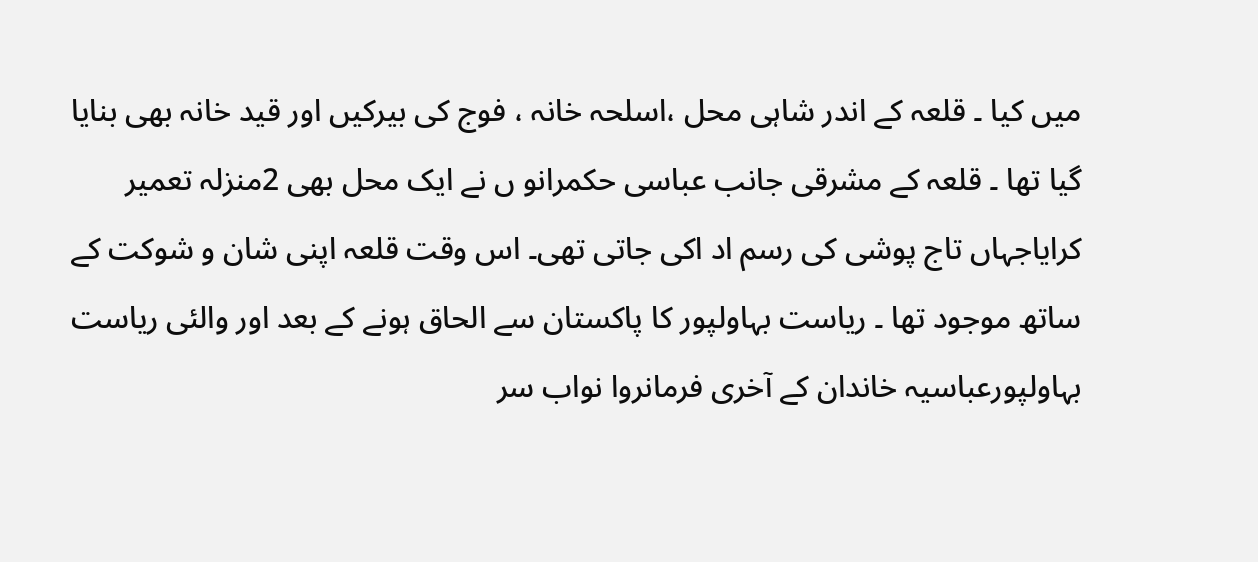میں کیا ۔ قلعہ کے اندر شاہی محل ،اسلحہ خانہ ، فوج کی بیرکیں اور قید خانہ بھی بنایا گیا تھا ۔ قلعہ کے مشرقی جانب عباسی حکمرانو ں نے ایک محل بھی 2منزلہ تعمیر کرایاجہاں تاج پوشی کی رسم اد اکی جاتی تھی۔ اس وقت قلعہ اپنی شان و شوکت کے ساتھ موجود تھا ۔ ریاست بہاولپور کا پاکستان سے الحاق ہونے کے بعد اور والئی ریاست بہاولپورعباسیہ خاندان کے آخری فرمانروا نواب سر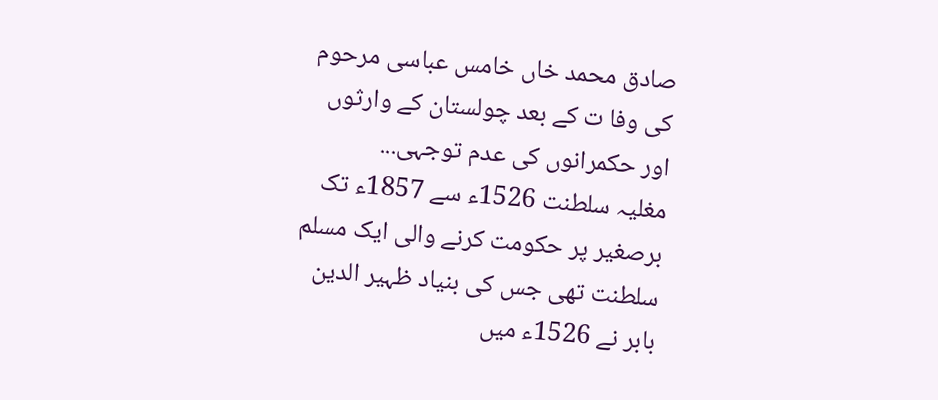صادق محمد خاں خامس عباسی مرحوم کی وفا ت کے بعد چولستان کے وارثوں اور حکمرانوں کی عدم توجہی...
مغلیہ سلطنت 1526ء سے 1857ء تک برصغیر پر حکومت کرنے والی ایک مسلم سلطنت تھی جس کی بنیاد ظہیر الدین بابر نے 1526ء میں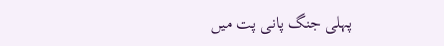پہلی جنگ پانی پت میں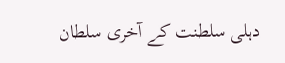دہلی سلطنت کے آخری سلطان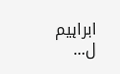ابراہیم ل...